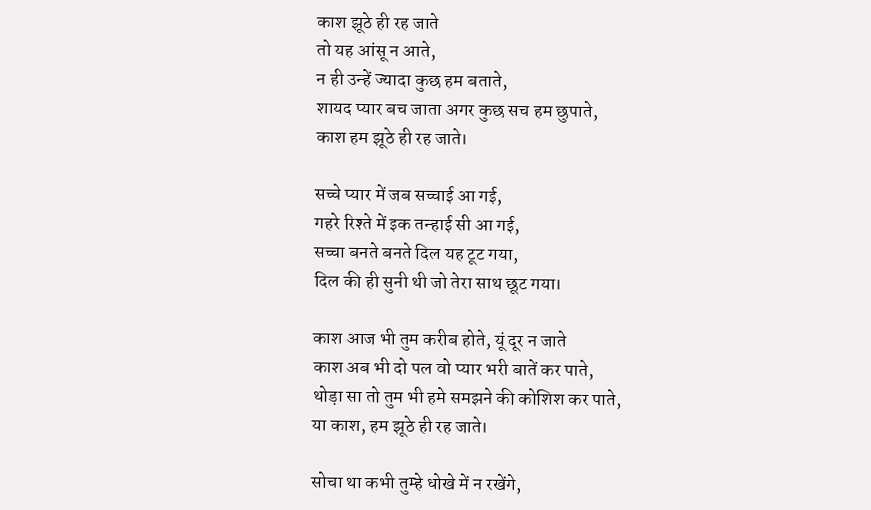काश झूठे ही रह जाते
तो यह आंसू न आते,
न ही उन्हें ज्यादा कुछ हम बताते,
शायद प्यार बच जाता अगर कुछ सच हम छुपाते,
काश हम झूठे ही रह जाते।

सच्चे प्यार में जब सच्चाई आ गई,
गहरे रिश्ते में इक तन्हाई सी आ गई,
सच्चा बनते बनते दिल यह टूट गया,
दिल की ही सुनी थी जो तेरा साथ छूट गया।

काश आज भी तुम करीब होते, यूं दूर न जाते
काश अब भी दो पल वो प्यार भरी बातें कर पाते,
थोड़ा सा तो तुम भी हमे समझने की कोशिश कर पाते,
या काश, हम झूठे ही रह जाते।

सोचा था कभी तुम्हे धोखे में न रखेंगे,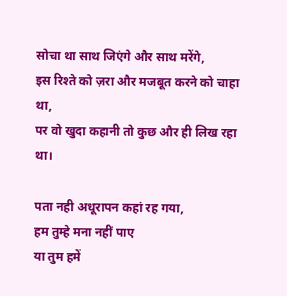सोचा था साथ जिएंगे और साथ मरेंगे,
इस रिश्ते को ज़रा और मजबूत करने को चाहा था,
पर वो खुदा कहानी तो कुछ और ही लिख रहा था।

पता नही अधूरापन कहां रह गया,
हम तुम्हे मना नहीं पाए
या तुम हमें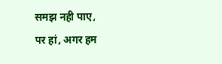समझ नही पाए,
पर हां, अगर हम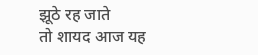झूठे रह जाते
तो शायद आज यह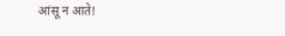आंसू न आते!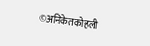©अनिकेतकोहली